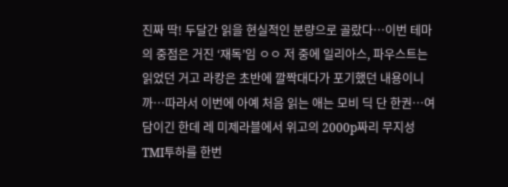진짜 딱! 두달간 읽을 현실적인 분량으로 골랐다…이번 테마의 중점은 거진 ‘재독’임 ㅇㅇ 저 중에 일리아스, 파우스트는 읽었던 거고 라캉은 초반에 깔짝대다가 포기했던 내용이니까…따라서 이번에 아예 처음 읽는 애는 모비 딕 단 한권…여담이긴 한데 레 미제라블에서 위고의 2000p짜리 무지성 TMI투하를 한번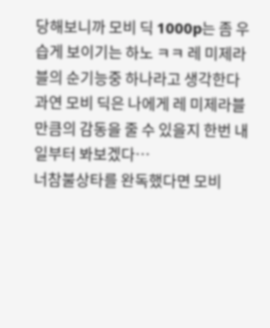당해보니까 모비 딕 1000p는 좀 우습게 보이기는 하노 ㅋㅋ 레 미제라블의 순기능중 하나라고 생각한다
과연 모비 딕은 나에게 레 미제라블만큼의 감동을 줄 수 있을지 한번 내일부터 봐보겠다…
너참불상타를 완독했다면 모비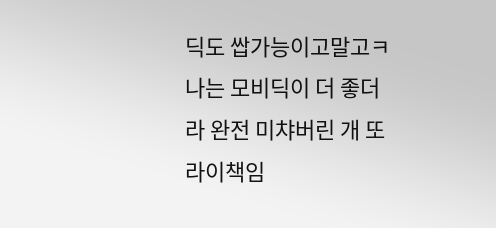딕도 쌉가능이고말고ㅋ 나는 모비딕이 더 좋더라 완전 미챠버린 개 또라이책임